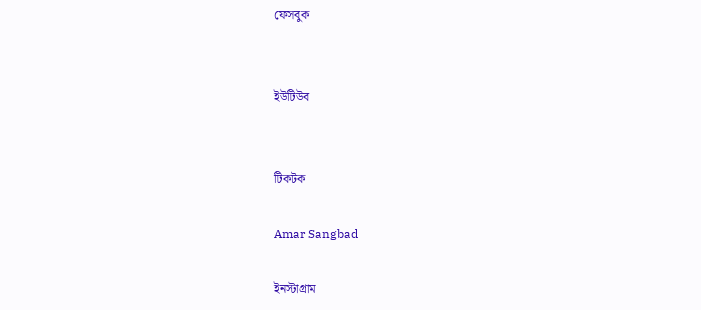ফেসবুক


ইউটিউব


টিকটক

Amar Sangbad

ইনস্টাগ্রাম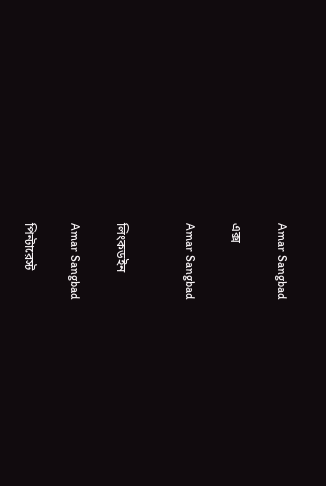Amar Sangbad

এক্স

Amar Sangbad


লিংকডইন

Amar Sangbad

পিন্টারেস্ট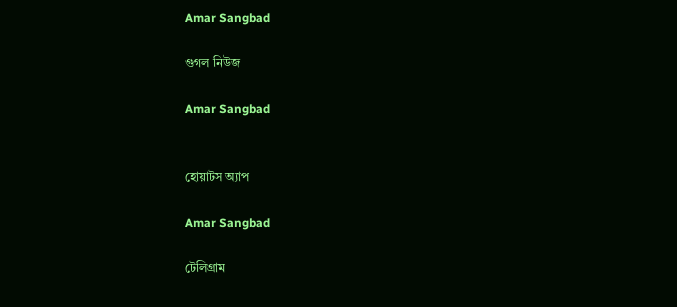Amar Sangbad

গুগল নিউজ

Amar Sangbad


হোয়াটস অ্যাপ

Amar Sangbad

টেলিগ্রাম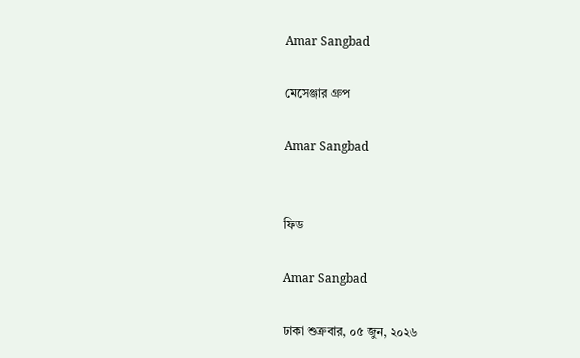Amar Sangbad

মেসেঞ্জার গ্রুপ

Amar Sangbad


ফিড

Amar Sangbad

ঢাকা শুক্রবার, ০৫ জুন, ২০২৬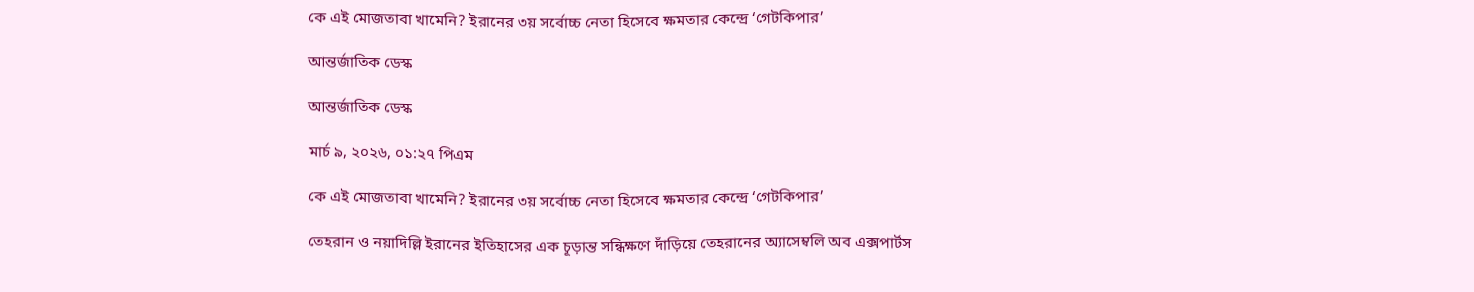কে এই মোজতাবা খামেনি? ইরানের ৩য় সর্বোচ্চ নেতা হিসেবে ক্ষমতার কেন্দ্রে ‘গেটকিপার’

আন্তর্জাতিক ডেস্ক

আন্তর্জাতিক ডেস্ক

মার্চ ৯, ২০২৬, ০১:২৭ পিএম

কে এই মোজতাবা খামেনি? ইরানের ৩য় সর্বোচ্চ নেতা হিসেবে ক্ষমতার কেন্দ্রে ‘গেটকিপার’

তেহরান ও নয়াদিল্লি ইরানের ইতিহাসের এক চূড়ান্ত সন্ধিক্ষণে দাঁড়িয়ে তেহরানের অ্যাসেম্বলি অব এক্সপার্টস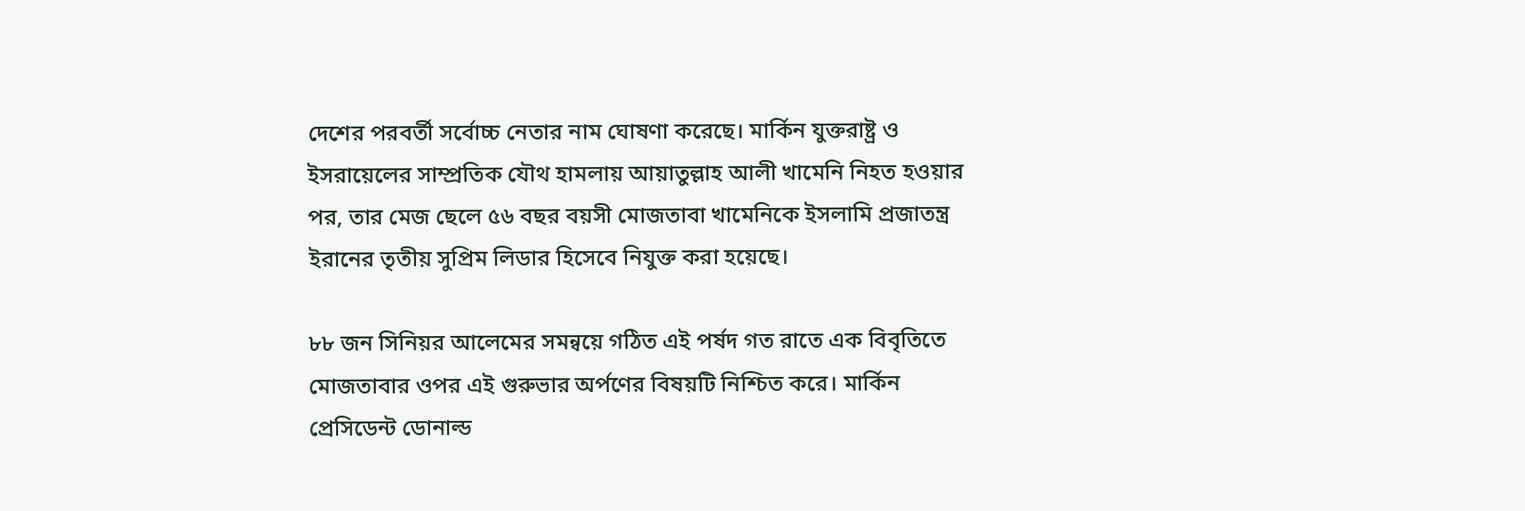দেশের পরবর্তী সর্বোচ্চ নেতার নাম ঘোষণা করেছে। মার্কিন যুক্তরাষ্ট্র ও ইসরায়েলের সাম্প্রতিক যৌথ হামলায় আয়াতুল্লাহ আলী খামেনি নিহত হওয়ার পর, তার মেজ ছেলে ৫৬ বছর বয়সী মোজতাবা খামেনিকে ইসলামি প্রজাতন্ত্র ইরানের তৃতীয় সুপ্রিম লিডার হিসেবে নিযুক্ত করা হয়েছে।

৮৮ জন সিনিয়র আলেমের সমন্বয়ে গঠিত এই পর্ষদ গত রাতে এক বিবৃতিতে মোজতাবার ওপর এই গুরুভার অর্পণের বিষয়টি নিশ্চিত করে। মার্কিন প্রেসিডেন্ট ডোনাল্ড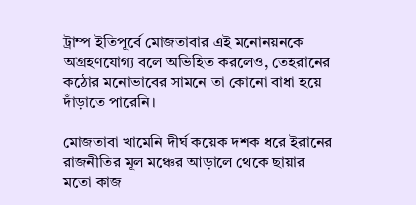ট্রাম্প ইতিপূর্বে মোজতাবার এই মনোনয়নকে অগ্রহণযোগ্য বলে অভিহিত করলেও, তেহরানের কঠোর মনোভাবের সামনে তা কোনো বাধা হয়ে দাঁড়াতে পারেনি।

মোজতাবা খামেনি দীর্ঘ কয়েক দশক ধরে ইরানের রাজনীতির মূল মঞ্চের আড়ালে থেকে ছায়ার মতো কাজ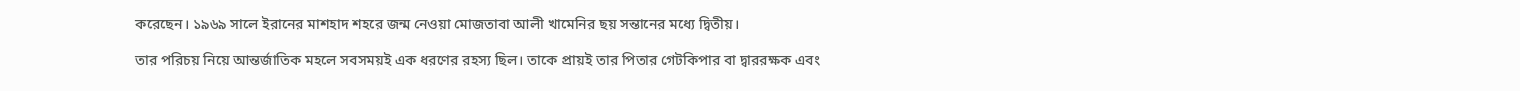করেছেন। ১৯৬৯ সালে ইরানের মাশহাদ শহরে জন্ম নেওয়া মোজতাবা আলী খামেনির ছয় সন্তানের মধ্যে দ্বিতীয়।

তার পরিচয় নিয়ে আন্তর্জাতিক মহলে সবসময়ই এক ধরণের রহস্য ছিল। তাকে প্রায়ই তার পিতার গেটকিপার বা দ্বাররক্ষক এবং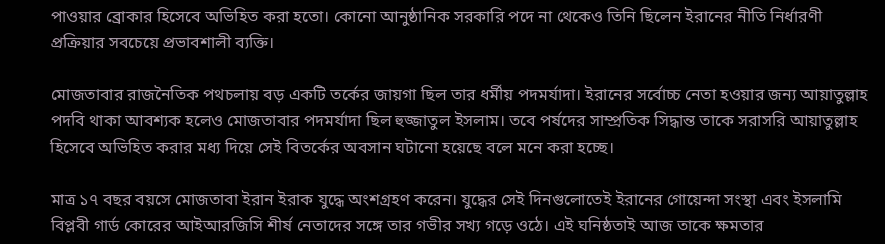পাওয়ার ব্রোকার হিসেবে অভিহিত করা হতো। কোনো আনুষ্ঠানিক সরকারি পদে না থেকেও তিনি ছিলেন ইরানের নীতি নির্ধারণী প্রক্রিয়ার সবচেয়ে প্রভাবশালী ব্যক্তি।

মোজতাবার রাজনৈতিক পথচলায় বড় একটি তর্কের জায়গা ছিল তার ধর্মীয় পদমর্যাদা। ইরানের সর্বোচ্চ নেতা হওয়ার জন্য আয়াতুল্লাহ পদবি থাকা আবশ্যক হলেও মোজতাবার পদমর্যাদা ছিল হুজ্জাতুল ইসলাম। তবে পর্ষদের সাম্প্রতিক সিদ্ধান্ত তাকে সরাসরি আয়াতুল্লাহ হিসেবে অভিহিত করার মধ্য দিয়ে সেই বিতর্কের অবসান ঘটানো হয়েছে বলে মনে করা হচ্ছে।

মাত্র ১৭ বছর বয়সে মোজতাবা ইরান ইরাক যুদ্ধে অংশগ্রহণ করেন। যুদ্ধের সেই দিনগুলোতেই ইরানের গোয়েন্দা সংস্থা এবং ইসলামি বিপ্লবী গার্ড কোরের আইআরজিসি শীর্ষ নেতাদের সঙ্গে তার গভীর সখ্য গড়ে ওঠে। এই ঘনিষ্ঠতাই আজ তাকে ক্ষমতার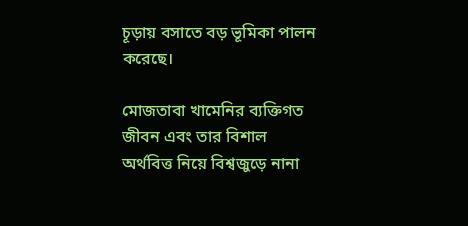চূড়ায় বসাতে বড় ভূমিকা পালন করেছে।

মোজতাবা খামেনির ব্যক্তিগত জীবন এবং তার বিশাল অর্থবিত্ত নিয়ে বিশ্বজুড়ে নানা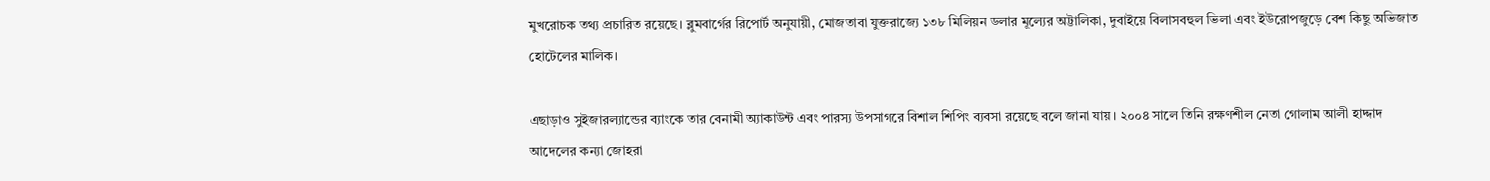মুখরোচক তথ্য প্রচারিত রয়েছে। ব্লুমবার্গের রিপোর্ট অনুযায়ী, মোজতাবা যুক্তরাজ্যে ১৩৮ মিলিয়ন ডলার মূল্যের অট্টালিকা, দুবাইয়ে বিলাসবহুল ভিলা এবং ইউরোপজুড়ে বেশ কিছু অভিজাত হোটেলের মালিক।

এছাড়াও সুইজারল্যান্ডের ব্যাংকে তার বেনামী অ্যাকাউন্ট এবং পারস্য উপসাগরে বিশাল শিপিং ব্যবসা রয়েছে বলে জানা যায়। ২০০৪ সালে তিনি রক্ষণশীল নেতা গোলাম আলী হাদ্দাদ আদেলের কন্যা জোহরা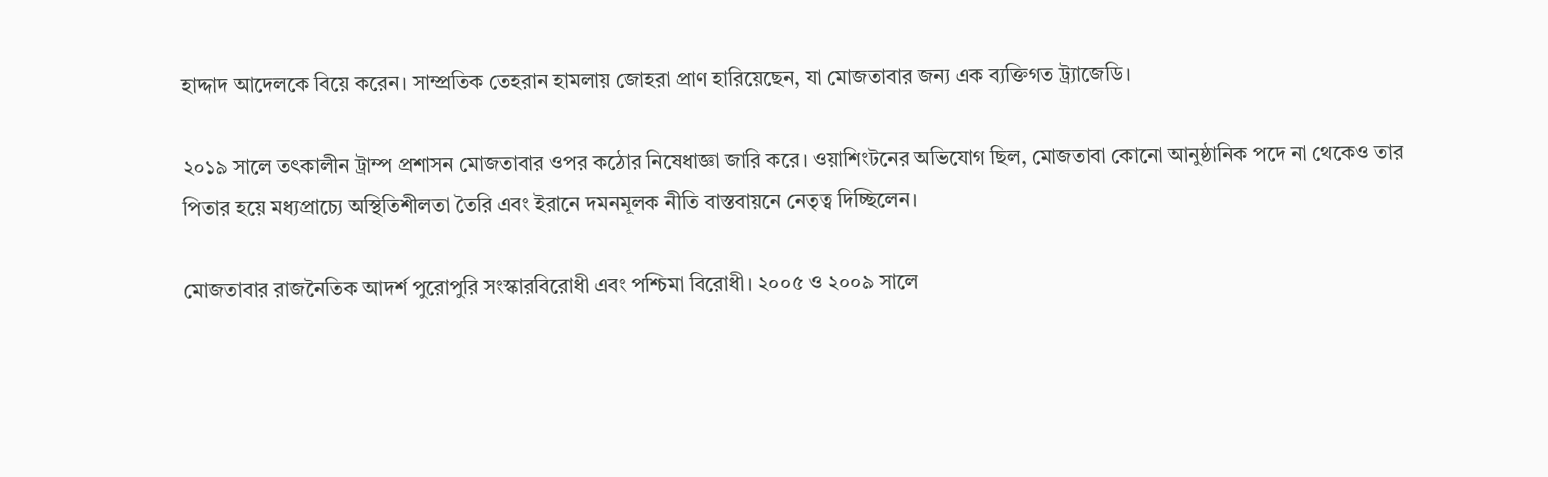হাদ্দাদ আদেলকে বিয়ে করেন। সাম্প্রতিক তেহরান হামলায় জোহরা প্রাণ হারিয়েছেন, যা মোজতাবার জন্য এক ব্যক্তিগত ট্র্যাজেডি।

২০১৯ সালে তৎকালীন ট্রাম্প প্রশাসন মোজতাবার ওপর কঠোর নিষেধাজ্ঞা জারি করে। ওয়াশিংটনের অভিযোগ ছিল, মোজতাবা কোনো আনুষ্ঠানিক পদে না থেকেও তার পিতার হয়ে মধ্যপ্রাচ্যে অস্থিতিশীলতা তৈরি এবং ইরানে দমনমূলক নীতি বাস্তবায়নে নেতৃত্ব দিচ্ছিলেন।

মোজতাবার রাজনৈতিক আদর্শ পুরোপুরি সংস্কারবিরোধী এবং পশ্চিমা বিরোধী। ২০০৫ ও ২০০৯ সালে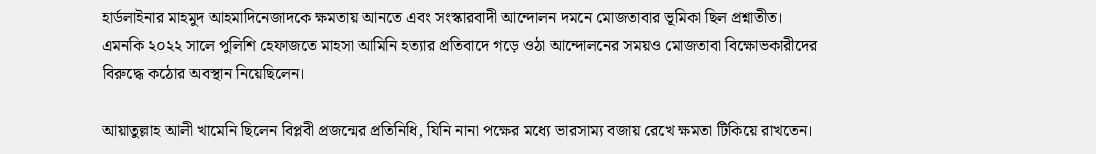হার্ডলাইনার মাহমুদ আহমাদিনেজাদকে ক্ষমতায় আনতে এবং সংস্কারবাদী আন্দোলন দমনে মোজতাবার ভূমিকা ছিল প্রশ্নাতীত। এমনকি ২০২২ সালে পুলিশি হেফাজতে মাহসা আমিনি হত্যার প্রতিবাদে গড়ে ওঠা আন্দোলনের সময়ও মোজতাবা বিক্ষোভকারীদের বিরুদ্ধে কঠোর অবস্থান নিয়েছিলেন।

আয়াতুল্লাহ আলী খামেনি ছিলেন বিপ্লবী প্রজন্মের প্রতিনিধি, যিনি নানা পক্ষের মধ্যে ভারসাম্য বজায় রেখে ক্ষমতা টিকিয়ে রাখতেন।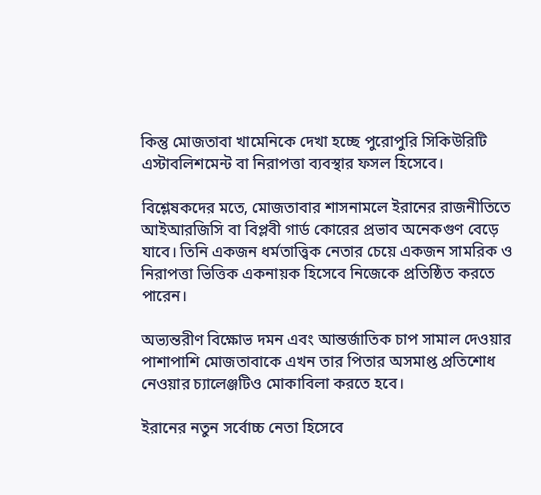কিন্তু মোজতাবা খামেনিকে দেখা হচ্ছে পুরোপুরি সিকিউরিটি এস্টাবলিশমেন্ট বা নিরাপত্তা ব্যবস্থার ফসল হিসেবে।

বিশ্লেষকদের মতে, মোজতাবার শাসনামলে ইরানের রাজনীতিতে আইআরজিসি বা বিপ্লবী গার্ড কোরের প্রভাব অনেকগুণ বেড়ে যাবে। তিনি একজন ধর্মতাত্ত্বিক নেতার চেয়ে একজন সামরিক ও নিরাপত্তা ভিত্তিক একনায়ক হিসেবে নিজেকে প্রতিষ্ঠিত করতে পারেন।

অভ্যন্তরীণ বিক্ষোভ দমন এবং আন্তর্জাতিক চাপ সামাল দেওয়ার পাশাপাশি মোজতাবাকে এখন তার পিতার অসমাপ্ত প্রতিশোধ নেওয়ার চ্যালেঞ্জটিও মোকাবিলা করতে হবে।

ইরানের নতুন সর্বোচ্চ নেতা হিসেবে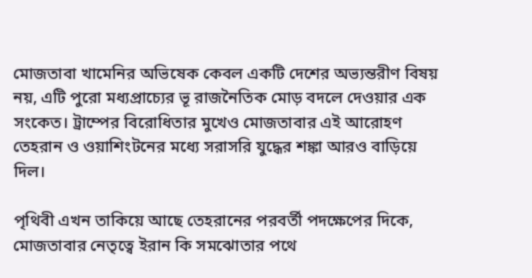মোজতাবা খামেনির অভিষেক কেবল একটি দেশের অভ্যন্তরীণ বিষয় নয়, এটি পুরো মধ্যপ্রাচ্যের ভূ রাজনৈতিক মোড় বদলে দেওয়ার এক সংকেত। ট্রাম্পের বিরোধিতার মুখেও মোজতাবার এই আরোহণ তেহরান ও ওয়াশিংটনের মধ্যে সরাসরি যুদ্ধের শঙ্কা আরও বাড়িয়ে দিল।

পৃথিবী এখন তাকিয়ে আছে তেহরানের পরবর্তী পদক্ষেপের দিকে, মোজতাবার নেতৃত্বে ইরান কি সমঝোতার পথে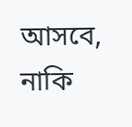আসবে, নাকি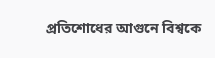প্রতিশোধের আগুনে বিশ্বকে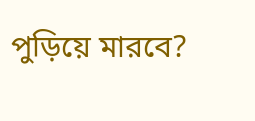পুড়িয়ে মারবে?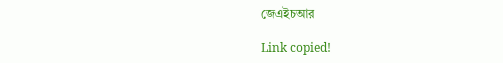জেএইচআর

Link copied!